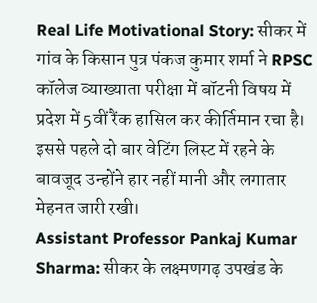Real Life Motivational Story: सीकर में गांव के किसान पुत्र पंकज कुमार शर्मा ने RPSC कॉलेज व्याख्याता परीक्षा में बॉटनी विषय में प्रदेश में 5वीं रैंक हासिल कर कीर्तिमान रचा है। इससे पहले दो बार वेटिंग लिस्ट में रहने के बावजूद उन्होंने हार नहीं मानी और लगातार मेहनत जारी रखी।
Assistant Professor Pankaj Kumar Sharma: सीकर के लक्ष्मणगढ़ उपखंड के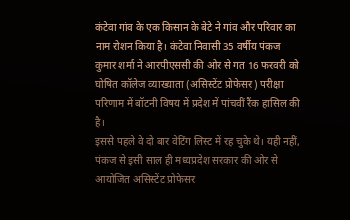कंटेवा गांव के एक किसान के बेटे ने गांव और परिवार का नाम रोशन किया है। कंटेवा निवासी 35 वर्षीय पंकज कुमार शर्मा ने आरपीएससी की ओर से गत 16 फरवरी को घोषित कॉलेज व्याख्याता (असिस्टेंट प्रोफेसर) परीक्षा परिणाम में बॉटनी विषय में प्रदेश में पांचवीं रैंक हासिल की है।
इससे पहले वे दो बार वेटिंग लिस्ट में रह चुके थे। यही नहीं, पंकज से इसी साल ही मध्यप्रदेश सरकार की ओर से आयोजित असिस्टेंट प्रोफेसर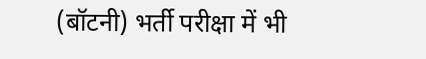(बॉटनी) भर्ती परीक्षा में भी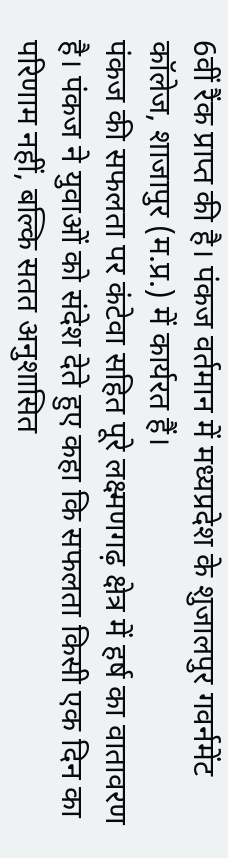6वीं रैंक प्राप्त की है। पंकज वर्तमान में मध्यप्रदेश के शुजालपुर गवर्नमेंट कॉलेज, शाजापुर (म.प्र.) में कार्यरत हैं।
पंकज की सफलता पर कंटेवा सहित पूरे लक्ष्मणगढ़ क्षेत्र में हर्ष का वातावरण है। पंकज ने युवाओं को संदेश देते हुए कहा कि सफलता किसी एक दिन का परिणाम नहीं, बल्कि सतत अनुशासित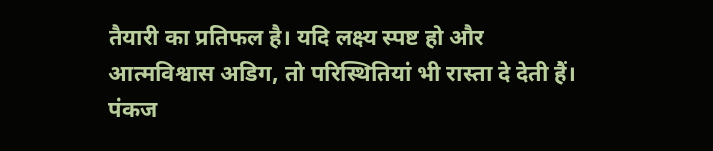तैयारी का प्रतिफल है। यदि लक्ष्य स्पष्ट हो और आत्मविश्वास अडिग, तो परिस्थितियां भी रास्ता दे देती हैं।
पंकज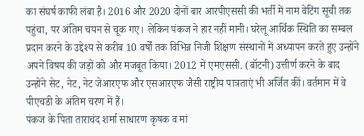का संघर्ष काफी लंबा है। 2016 और 2020 दोनों बार आरपीएससी की भर्ती में नाम वेटिंग सूची तक पहुंचा, पर अंतिम चयन से चूक गए। लेकिन पंकज ने हार नहीं मानी। घरेलू आर्थिक स्थिति का सम्बल प्रदान करने के उद्देश्य से करीब 10 वर्षों तक विभिन्न निजी शिक्षण संस्थानों में अध्यापन करते हुए उन्होंने अपने विषय की जड़ों को और मजबूत किया। 2012 में एमएससी. (बॉटनी) उत्तीर्ण करने के बाद उन्होंने सेट, नेट, नेट जेआरएफ और एसआरएफ जैसी राष्ट्रीय पात्रताएं भी अर्जित कीं। वर्तमान में वे पीएचडी के अंतिम चरण में हैं।
पंकज के पिता ताराचंद शर्मा साधारण कृषक व मां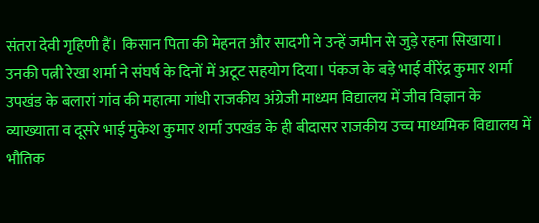संतरा देवी गृहिणी हैं। किसान पिता की मेहनत और सादगी ने उन्हें जमीन से जुड़े रहना सिखाया। उनकी पत्नी रेखा शर्मा ने संघर्ष के दिनों में अटूट सहयोग दिया। पंकज के बड़े भाई वीरेंद्र कुमार शर्मा उपखंड के बलारां गांव की महात्मा गांधी राजकीय अंग्रेजी माध्यम विद्यालय में जीव विज्ञान के व्याख्याता व दूसरे भाई मुकेश कुमार शर्मा उपखंड के ही बीदासर राजकीय उच्च माध्यमिक विद्यालय में भौतिक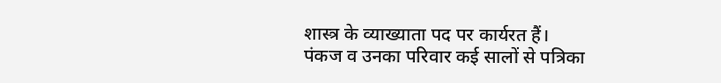शास्त्र के व्याख्याता पद पर कार्यरत हैं।
पंकज व उनका परिवार कई सालों से पत्रिका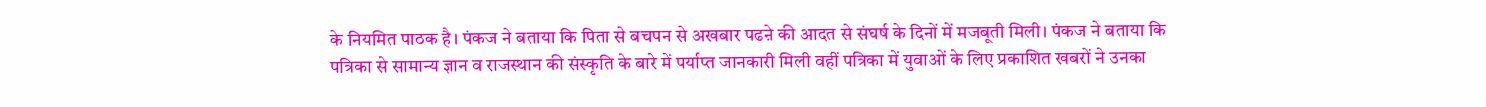के नियमित पाठक है। पंकज ने बताया कि पिता से बचपन से अखबार पढऩे की आदत से संघर्ष के दिनों में मजबूती मिली। पंकज ने बताया कि पत्रिका से सामान्य ज्ञान व राजस्थान की संस्कृति के बारे में पर्याप्त जानकारी मिली वहीं पत्रिका में युवाओं के लिए प्रकाशित खबरों ने उनका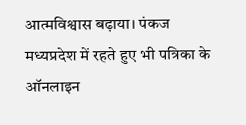आत्मविश्वास बढ़ाया। पंकज मध्यप्रदेश में रहते हुए भी पत्रिका के ऑनलाइन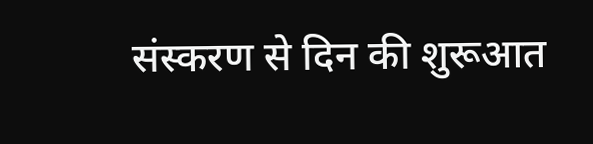संस्करण से दिन की शुरूआत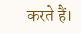करते हैं।